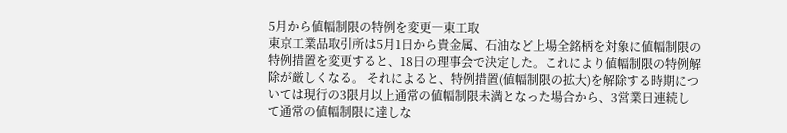5月から値幅制限の特例を変更―東工取
東京工業品取引所は5月1日から貴金属、石油など上場全銘柄を対象に値幅制限の特例措置を変更すると、18日の理事会で決定した。これにより値幅制限の特例解除が厳しくなる。 それによると、特例措置(値幅制限の拡大)を解除する時期については現行の3限月以上通常の値幅制限未満となった場合から、3営業日連続して通常の値幅制限に達しな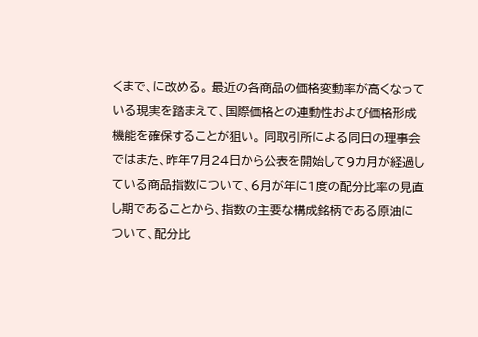くまで、に改める。 最近の各商品の価格変動率が高くなっている現実を踏まえて、国際価格との連動性および価格形成機能を確保することが狙い。 同取引所による同日の理事会ではまた、昨年7月24日から公表を開始して9カ月が経過している商品指数について、6月が年に1度の配分比率の見直し期であることから、指数の主要な構成銘柄である原油について、配分比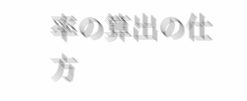率の算出の仕方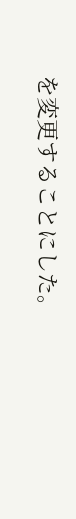を変更することにした。